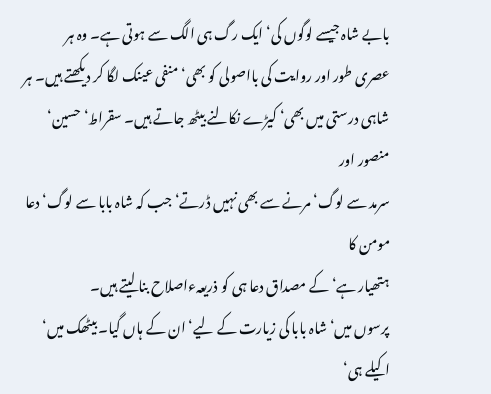بابے شاہ جیسے لوگوں کی‘ ایک رگ ہی الگ سے ہوتی ہے۔ وہ ہر
عصری طور اور روایت کی بااصولی کو بھی‘ منفی عینک لگا کر دیکھتے ہیں۔ ہر
شاہی درستی میں بھی‘ کیڑے نکالنے بیٹھ جاتے ہیں۔ سقراط‘ حسین‘ منصور اور
سرمد سے لوگ‘ مرنے سے بھی نہیں ڈرتے‘ جب کہ شاہ بابا سے لوگ‘ دعا مومن کا
ہتھیار ہے‘ کے مصداق دعا ہی کو ذریعہءاصلاح بنا لیتے ہیں۔
پرسوں میں‘ شاہ بابا کی زیارت کے لیے‘ ان کے ہاں گیا۔ بیٹھک میں‘ اکیلے ہی‘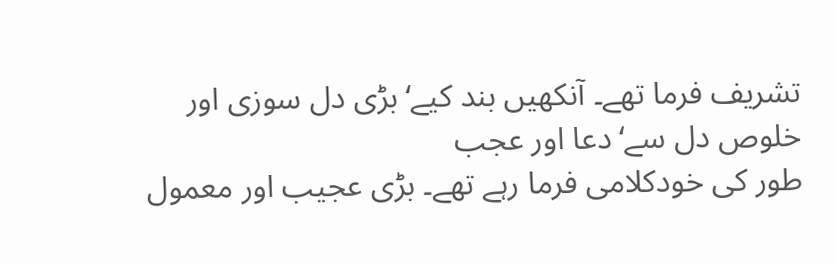تشریف فرما تھے۔ آنکھیں بند کیے‘ بڑی دل سوزی اور خلوص دل سے‘ دعا اور عجب
طور کی خودکلامی فرما رہے تھے۔ بڑی عجیب اور معمول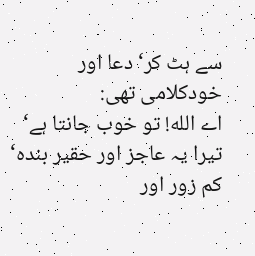سے ہٹ کر‘ دعا اور
خودکلامی تھی:
اے الله! تو خوب جانتا ہے‘ تیرا یہ عاجز اور حقیر بندہ‘ کم زور اور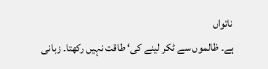ناتواں
ہے۔ ظالموں سے ٹکر لینے کی‘ طاقت نہیں رکھتا۔ زبانی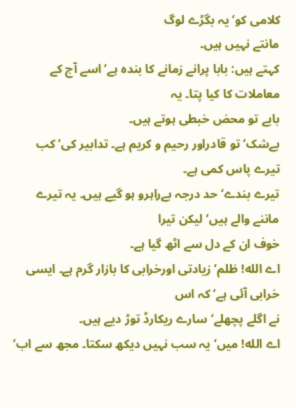کلامی کو‘ یہ بگڑے لوگ
مانتے نہیں ہیں۔
کہتے ہیں: بابا پرانے زمانے کا بندہ ہے‘ اسے آج کے معاملات کا کیا پتا۔ یہ
بابے تو محض خبطی ہوتے ہیں۔
بےشک‘ تو قادراور رحیم و کریم ہے۔ تدابیر کی‘ کب تیرے پاس کمی ہے۔
تیرے بندے‘ حد درجہ بےراہرو ہو گیے ہیں۔ یہ تیرے ماننے والے ہیں‘ لیکن تیرا
خوف ان کے دل سے اٹھ گیا ہے۔
اے الله! ظلم‘ زیادتی اورخرابی کا بازار گرم ہے۔ ایسی خرابی آئی ہے‘ کہ اس
نے اگلے پچھلے‘ سارے ریکارڈ توڑ دیے ہیں۔
اے الله! میں‘ یہ سب نہیں دیکھ سکتا۔ مجھ سے اب‘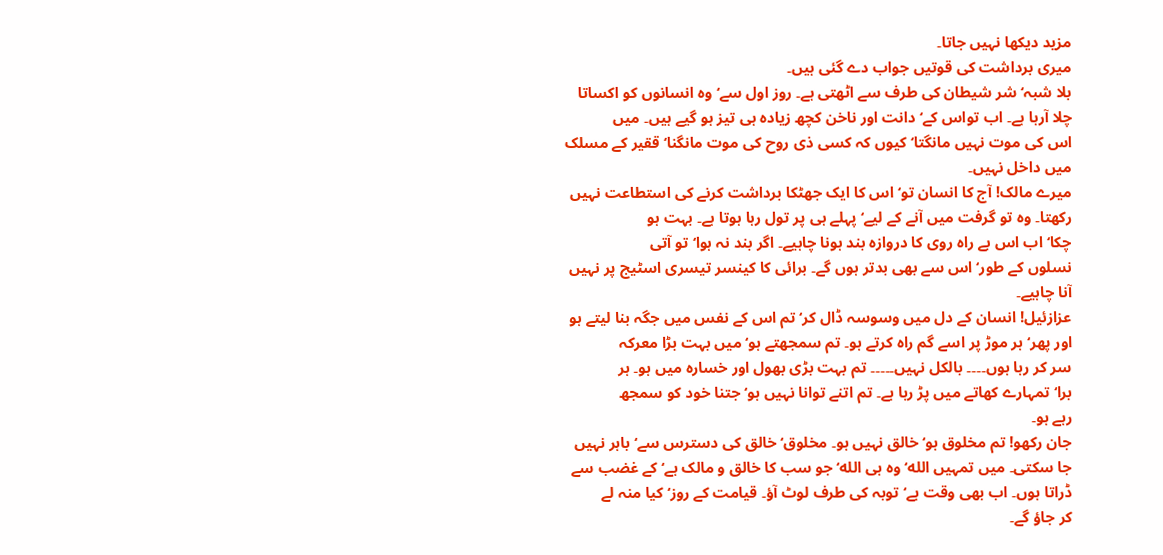مزید دیکھا نہیں جاتا۔
میری برداشت کی قوتیں جواب دے گئی ہیں۔
بلا شبہ‘ شر شیطان کی طرف سے اٹھتی ہے۔ روز اول سے‘ وہ انسانوں کو اکساتا
چلا آرہا ہے۔ اب تواس کے‘ دانت اور ناخن کچھ زیادہ ہی تیز ہو گیے ہیں۔ میں
اس کی موت نہیں مانگتا‘ کیوں کہ کسی ذی روح کی موت مانگنا‘ ققیر کے مسلک
میں داخل نہیں۔
میرے مالک! آج کا انسان تو‘ اس کا ایک جھٹکا برداشت کرنے کی استطاعت نہیں
رکھتا۔ وہ تو گرفت میں آنے کے لیے‘ پہلے ہی پر تول رہا ہوتا ہے۔ بہت ہو
چکا‘ اب اس بے راہ روی کا دروازہ بند ہونا چاہیے۔ اگر بند نہ ہوا‘ تو آتی
نسلوں کے طور‘ اس سے بھی بدتر ہوں گے۔ برائی کا کینسر تیسری اسٹیج پر نہیں
آنا چاہیے۔
عزازئیل! انسان کے دل میں وسوسہ ڈال کر‘ تم اس کے نفس میں جگہ بنا لیتے ہو
اور پھر‘ ہر موڑ پر اسے گم راہ کرتے ہو۔ تم سمجھتے ہو‘ میں بہت بڑا معرکہ
سر کر رہا ہوں۔۔۔۔ بالکل نہیں۔۔۔۔۔ تم بہت بڑی بھول اور خسارہ میں ہو۔ ہر
برا‘ تمہارے کھاتے میں پڑ رہا ہے۔ تم اتنے توانا نہیں ہو‘ جتنا خود کو سمجھ
رہے ہو۔
جان رکھو! تم مخلوق ہو‘ خالق نہیں ہو۔ مخلوق‘ خالق کی دسترس سے‘ باہر نہیں
جا سکتی۔ میں تمہیں الله‘ وہ ہی الله‘ جو سب کا خالق و مالک ہے‘ کے غضب سے
ڈراتا ہوں۔ اب بھی وقت ہے‘ توبہ کی طرف لوٹ آؤ۔ قیامت کے روز‘ کیا منہ لے
کر جاؤ گے۔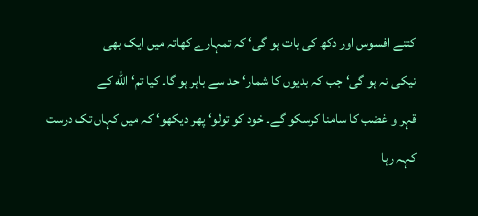کتنے افسوس اور دکھ کی بات ہو گی‘ کہ تمہارے کھاتہ میں ایک بھی
نیکی نہ ہو گی‘ جب کہ بدیوں کا شمار‘ حد سے باہر ہو گا۔ کیا تم‘ الله کے
قہر و غضب کا سامنا کرسکو گے۔ خود کو تولو‘ پھر دیکھو‘ کہ میں کہاں تک درست
کہہ رہا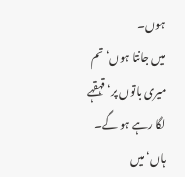ہوں۔
میں جانتا ہوں‘ تم میری باتوں پر‘ قہقہے لگا رہے ہو گے۔ ہاں‘ میں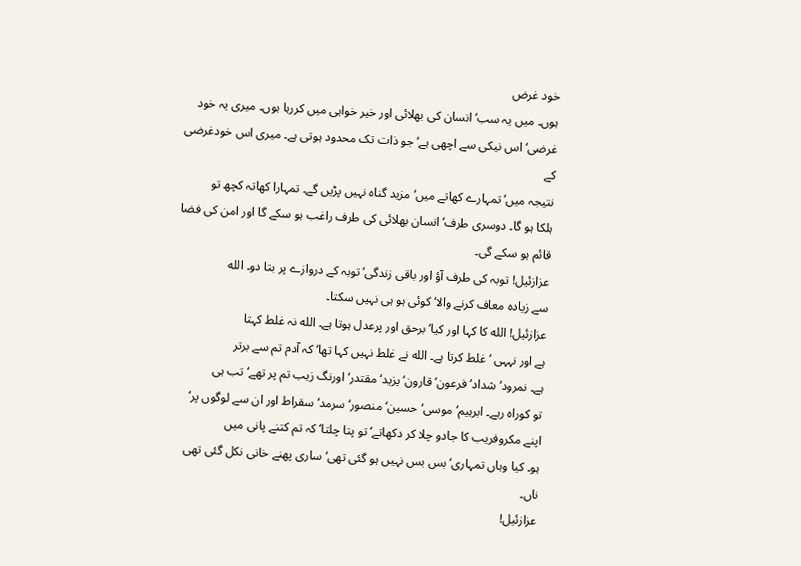خود غرض
ہوں۔ میں یہ سب‘ انسان کی بھلائی اور خیر خواہی میں کررہا ہوں۔ میری یہ خود
غرضی‘ اس نیکی سے اچھی ہے‘ جو ذات تک محدود ہوتی ہے۔ میری اس خودغرضی کے
نتیجہ میں‘ تمہارے کھاتے میں‘ مزید گناہ نہیں پڑیں گے۔ تمہارا کھاتہ کچھ تو
ہلکا ہو گا۔ دوسری طرف‘ انسان بھلائی کی طرف راغب ہو سکے گا اور امن کی فضا
قائم ہو سکے گی۔
عزازئیل! توبہ کی طرف آؤ اور باقی زندگی‘ توبہ کے دروازے پر بتا دو۔ الله
سے زیادہ معاف کرنے والا‘ کوئی ہو ہی نہیں سکتا۔
عزازئیل! الله کا کہا اور کیا‘ برحق اور پرعدل ہوتا ہے۔ الله نہ غلط کہتا
ہے اور نہہی ‘ غلط کرتا ہے۔ الله نے غلط نہیں کہا تھا‘ کہ آدم تم سے برتر
ہے۔ نمرود‘ شداد‘ فرعون‘ قارون‘ یزید‘ مقتدر‘ اورنگ زیب تم پر تھے‘ تب ہی
تو کوراہ رہے۔ ابرہیم‘ موسی‘ حسین‘ منصور‘ سرمد‘ سقراط اور ان سے لوگوں پر‘
اپنے مکروفریب کا جادو چلا کر دکھاتے‘ تو پتا چلتا‘ کہ تم کتنے پانی میں
ہو۔ کیا وہاں تمہاری‘ بس بس نہیں ہو گئی تھی‘ ساری پھنے خانی نکل گئی تھی
ناں۔
عزازئیل!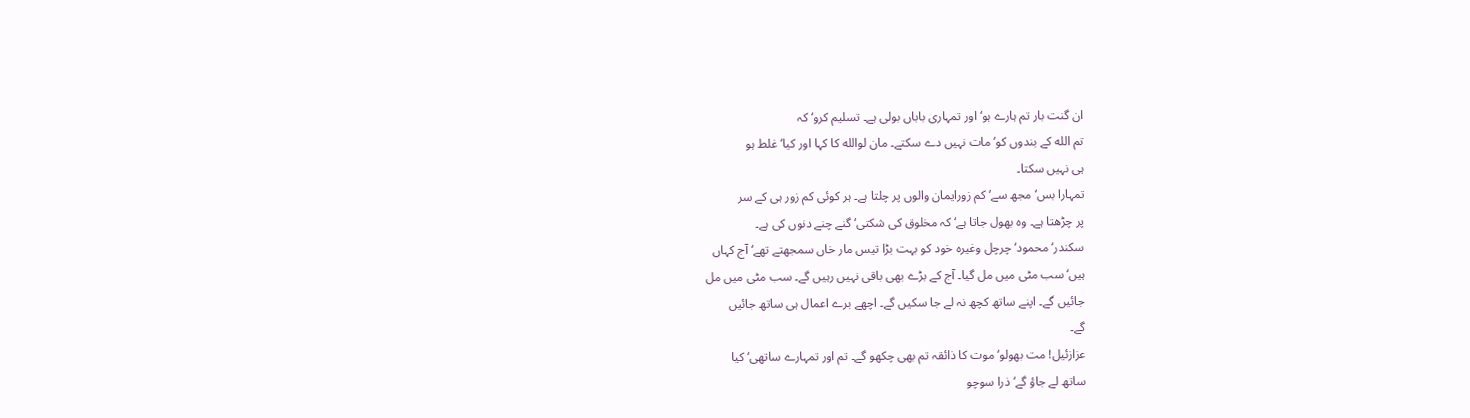ان گنت بار تم ہارے ہو‘ اور تمہاری باباں بولی ہے۔ تسلیم کرو‘ کہ
تم الله کے بندوں کو‘ مات نہیں دے سکتے۔ مان لوالله کا کہا اور کیا‘ غلط ہو
ہی نہیں سکتا۔
تمہارا بس‘ مجھ سے‘ کم زورایمان والوں پر چلتا ہے۔ ہر کوئی کم زور ہی کے سر
پر چڑھتا ہے۔ وہ بھول جاتا ہے‘ کہ مخلوق کی شکتی‘ گنے چنے دنوں کی ہے۔
سکندر‘ محمود‘ چرچل وغیرہ خود کو بہت بڑا تیس مار خاں سمجھتے تھے‘ آج کہاں
ہیں‘ سب مٹی میں مل گیا۔ آج کے بڑے بھی باقی نہیں رہیں گے۔ سب مٹی میں مل
جائیں گے۔ اپنے ساتھ کچھ نہ لے جا سکیں گے۔ اچھے برے اعمال ہی ساتھ جائیں
گے۔
عزازئیل! مت بھولو‘ موت کا ذائقہ تم بھی چکھو گے۔ تم اور تمہارے ساتھی‘ کیا
ساتھ لے جاؤ گے‘ ذرا سوچو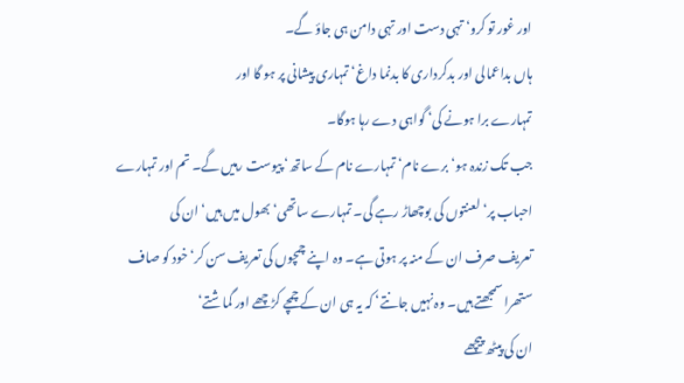اور غور تو کرو‘ تہی دست اور تہی دامن ہی جاؤ گے۔
ہاں بداعمالی اور بدکرداری کا بدنما داغ‘ تمہاری پیشانی پر ہو گا اور
تمہارے برا ہونے کی‘ گواہی دے رہا ہوگا۔
جب تک زندہ ہو‘ برے نام‘ تمہارے نام کے ساتھ‘ پیوست رہیں گے۔ تم اور تمہارے
احباب پر‘ لعنتوں کی بوچھاڑ رہے گی۔ تمہارے ساتھی‘ بھول میں ہیں‘ ان کی
تعریف صرف ان کے منہ پر ہوتی ہے۔ وہ اپنے چمچوں کی تعریف سن کر‘ خود کو صاف
ستھرا سمجھتے ہیں۔ وہ نہیں جانتے‘ کہ یہ ہی ان کے چمچے کڑچھے اور گماشتے‘
ان کی پیٹھ پیچھے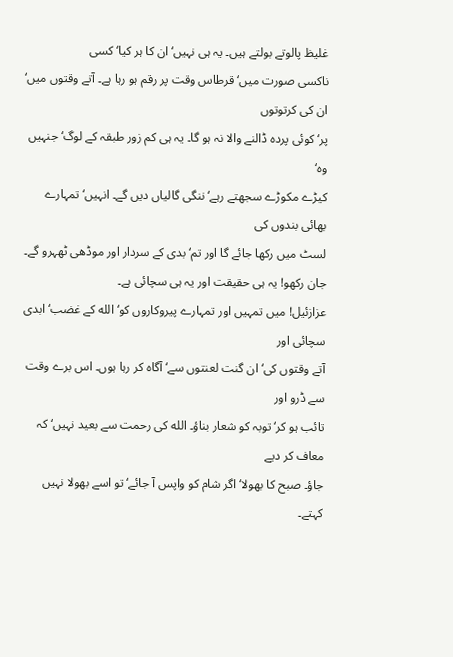غلیظ پالوتے بولتے ہیں۔ یہ ہی نہیں‘ ان کا ہر کیا‘ کسی
ناکسی صورت میں‘ قرطاس وقت پر رقم ہو رہا ہے۔ آتے وقتوں میں‘ ان کی کرتوتوں
پر‘ کوئی پردہ ڈالنے والا نہ ہو گا۔ یہ ہی کم زور طبقہ کے لوگ‘ جنہیں وہ‘
کیڑے مکوڑے سجھتے رہے‘ ننگی گالیاں دیں گے۔ انہیں‘ تمہارے بھائی بندوں کی
لسٹ میں رکھا جائے گا اور تم‘ بدی کے سردار اور موڈھی ٹھہرو گے۔
جان رکھو! یہ ہی حقیقت اور یہ ہی سچائی ہے۔
عزازئیل! میں تمہیں اور تمہارے پیروکاروں کو‘ الله کے غضب‘ ابدی سچائی اور
آتے وقتوں کی‘ ان گنت لعنتوں سے‘ آگاہ کر رہا ہوں۔ اس برے وقت سے ڈرو اور
تائب ہو کر‘ توبہ کو شعار بناؤ۔ الله کی رحمت سے بعید نہیں‘ کہ معاف کر دیے
جاؤ۔ صبح کا بھولا‘ اگر شام کو واپس آ جائے‘ تو اسے بھولا نہیں کہتے۔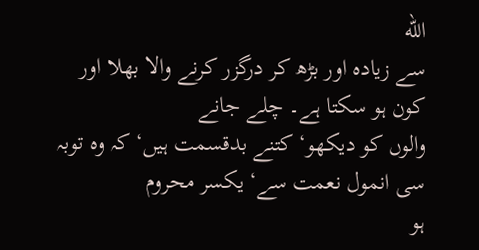الله
سے زیادہ اور بڑھ کر درگزر کرنے والا بھلا اور کون ہو سکتا ہے۔ چلے جانے
والوں کو دیکھو‘ کتنے بدقسمت ہیں‘ کہ وہ توبہ سی انمول نعمت سے‘ یکسر محروم
ہو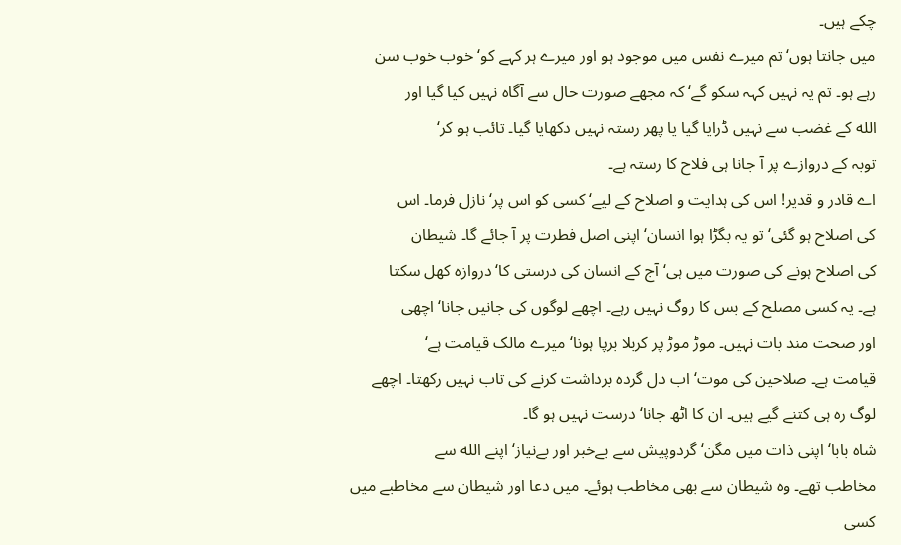چکے ہیں۔
میں جانتا ہوں‘ تم میرے نفس میں موجود ہو اور میرے ہر کہے کو‘ خوب خوب سن
رہے ہو۔ تم یہ نہیں کہہ سکو گے‘ کہ مجھے صورت حال سے آگاہ نہیں کیا گیا اور
الله کے غضب سے نہیں ڈرایا گیا یا پھر رستہ نہیں دکھایا گیا۔ تائب ہو کر‘
توبہ کے دروازے پر آ جانا ہی فلاح کا رستہ ہے۔
اے قادر و قدیر! اس کی ہدایت و اصلاح کے لیے‘ کسی کو اس پر‘ نازل فرما۔ اس
کی اصلاح ہو گئی‘ تو یہ بگڑا ہوا انسان‘ اپنی اصل فطرت پر آ جائے گا۔ شیطان
کی اصلاح ہونے کی صورت میں ہی‘ آج کے انسان کی درستی کا‘ دروازہ کھل سکتا
ہے۔ یہ کسی مصلح کے بس کا روگ نہیں رہے۔ اچھے لوگوں کی جانیں جانا‘ اچھی
اور صحت مند بات نہیں۔ موڑ موڑ پر کربلا برپا ہونا‘ میرے مالک قیامت ہے‘
قیامت ہے۔ صلاحین کی موت‘ اب دل گردہ برداشت کرنے کی تاب نہیں رکھتا۔ اچھے
لوگ رہ ہی کتنے گیے ہیں۔ ان کا اٹھ جانا‘ درست نہیں ہو گا۔
شاہ بابا‘ اپنی ذات میں مگن‘ گردوپیش سے بےخبر اور بےنیاز‘ اپنے الله سے
مخاطب تھے۔ وہ شیطان سے بھی مخاطب ہوئے۔ میں دعا اور شیطان سے مخاطبے میں
کسی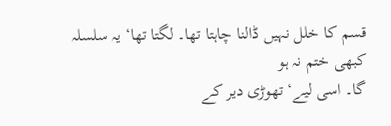قسم کا خلل نہیں ڈالنا چاہتا تھا۔ لگتا تھا‘ یہ سلسلہ کبھی ختم نہ ہو
گا۔ اسی لیے‘ تھوڑی دیر کے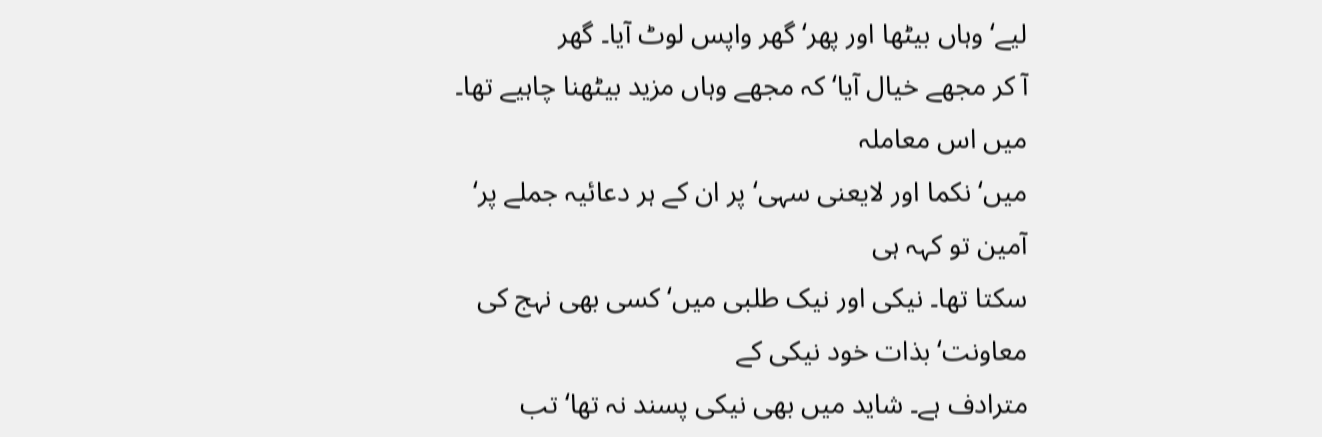لیے‘ وہاں بیٹھا اور پھر‘ گھر واپس لوٹ آیا۔ گھر
آ کر مجھے خیال آیا‘ کہ مجھے وہاں مزید بیٹھنا چاہیے تھا۔ میں اس معاملہ
میں‘ نکما اور لایعنی سہی‘ پر ان کے ہر دعائیہ جملے پر‘ آمین تو کہہ ہی
سکتا تھا۔ نیکی اور نیک طلبی میں‘ کسی بھی نہج کی معاونت‘ بذات خود نیکی کے
مترادف ہے۔ شاید میں بھی نیکی پسند نہ تھا‘ تب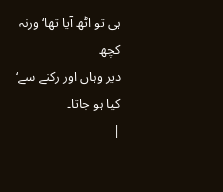ہی تو اٹھ آیا تھا‘ ورنہ کچھ
دیر وہاں اور رکنے سے‘ کیا ہو جاتا۔
|